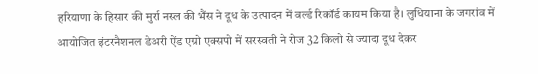हरियाणा के हिसार की मुर्रा नस्ल की भैंस ने दूध के उत्पादन में वर्ल्ड रिकॉर्ड कायम किया है। लुधियाना के जगरांव में आयोजित इंटरनैशनल डेअरी ऐंड एग्रो एक्सपो में सरस्वती ने रोज 32 किलो से ज्यादा दूध देकर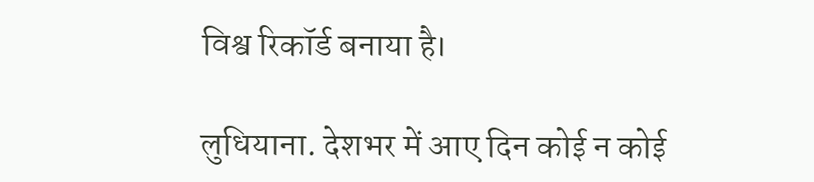विश्व रिकॉर्ड बनाया है।

लुधियाना. देशभर में आए दिन कोई न कोई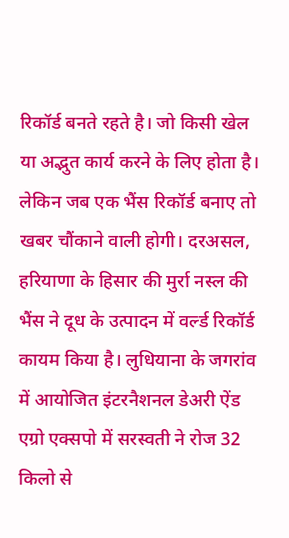रिकॉर्ड बनते रहते है। जो किसी खेल या अद्भुत कार्य करने के लिए होता है। लेकिन जब एक भैंस रिकॉर्ड बनाए तो खबर चौंकाने वाली होगी। दरअसल, हरियाणा के हिसार की मुर्रा नस्ल की भैंस ने दूध के उत्पादन में वर्ल्ड रिकॉर्ड कायम किया है। लुधियाना के जगरांव में आयोजित इंटरनैशनल डेअरी ऐंड एग्रो एक्सपो में सरस्वती ने रोज 32 किलो से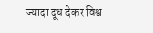ज्यादा दूध देकर विश्व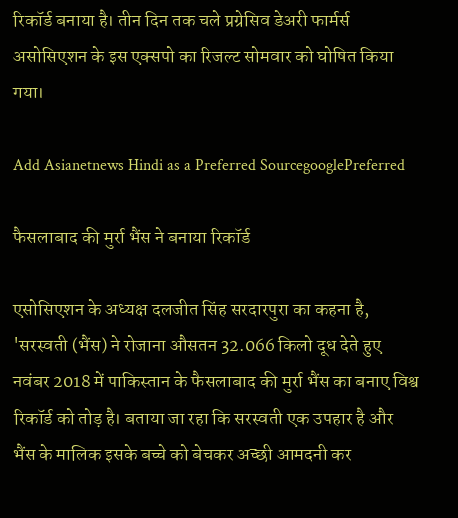रिकॉर्ड बनाया है। तीन दिन तक चले प्रग्रेसिव डेअरी फार्मर्स असोसिएशन के इस एक्सपो का रिजल्ट सोमवार को घोषित किया गया।

Add Asianetnews Hindi as a Preferred SourcegooglePreferred

फैसलाबाद की मुर्रा भैंस ने बनाया रिकॉर्ड

एसोसिएशन के अध्यक्ष दलजीत सिंह सरदारपुरा का कहना है, 'सरस्वती (भैंस) ने रोजाना औसतन 32.066 किलो दूध देते हुए नवंबर 2018 में पाकिस्तान के फैसलाबाद की मुर्रा भैंस का बनाए विश्व रिकॉर्ड को तोड़ है। बताया जा रहा कि सरस्वती एक उपहार है और भैंस के मालिक इसके बच्चे को बेचकर अच्छी आमदनी कर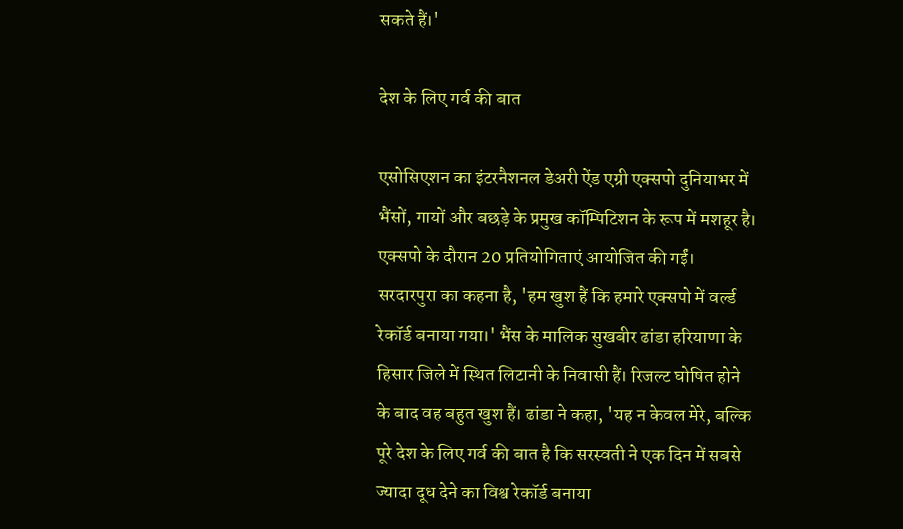सकते हैं।'

देश के लिए गर्व की बात

एसोसिएशन का इंटरनैशनल डेअरी ऐंड एग्री एक्सपो दुनियाभर में भैंसों, गायों और बछड़े के प्रमुख कॉम्पिटिशन के रूप में मशहूर है। एक्सपो के दौरान 20 प्रतियोगिताएं आयोजित की गईं। सरदारपुरा का कहना है, 'हम खुश हैं कि हमारे एक्सपो में वर्ल्ड रेकॉर्ड बनाया गया।' भैंस के मालिक सुखबीर ढांडा हरियाणा के हिसार जिले में स्थित लिटानी के निवासी हैं। रिजल्ट घोषित होने के बाद वह बहुत खुश हैं। ढांडा ने कहा, 'यह न केवल मेरे, बल्कि पूरे देश के लिए गर्व की बात है कि सरस्वती ने एक दिन में सबसे ज्यादा दूध देने का विश्व रेकॉर्ड बनाया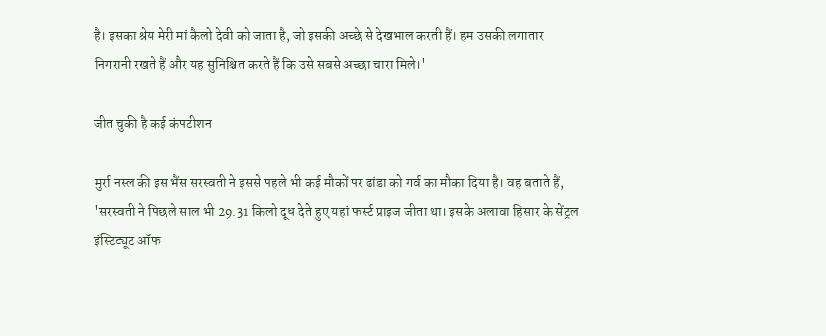है। इसका श्रेय मेरी मां कैलो देवी को जाता है, जो इसकी अच्छे से देखभाल करती हैं। हम उसकी लगातार निगरानी रखते हैं और यह सुनिश्चित करते हैं कि उसे सबसे अच्छा चारा मिले।'

जीत चुकी है कई कंपटीशन

मुर्रा नस्ल की इस भैंस सरस्वती ने इससे पहले भी कई मौकों पर ढांडा को गर्व का मौका दिया है। वह बताते हैं, 'सरस्वती ने पिछले साल भी 29.31 किलो दूध देते हुए यहां फर्स्ट प्राइज जीता था। इसके अलावा हिसार के सेंट्रल इंस्टिट्यूट ऑफ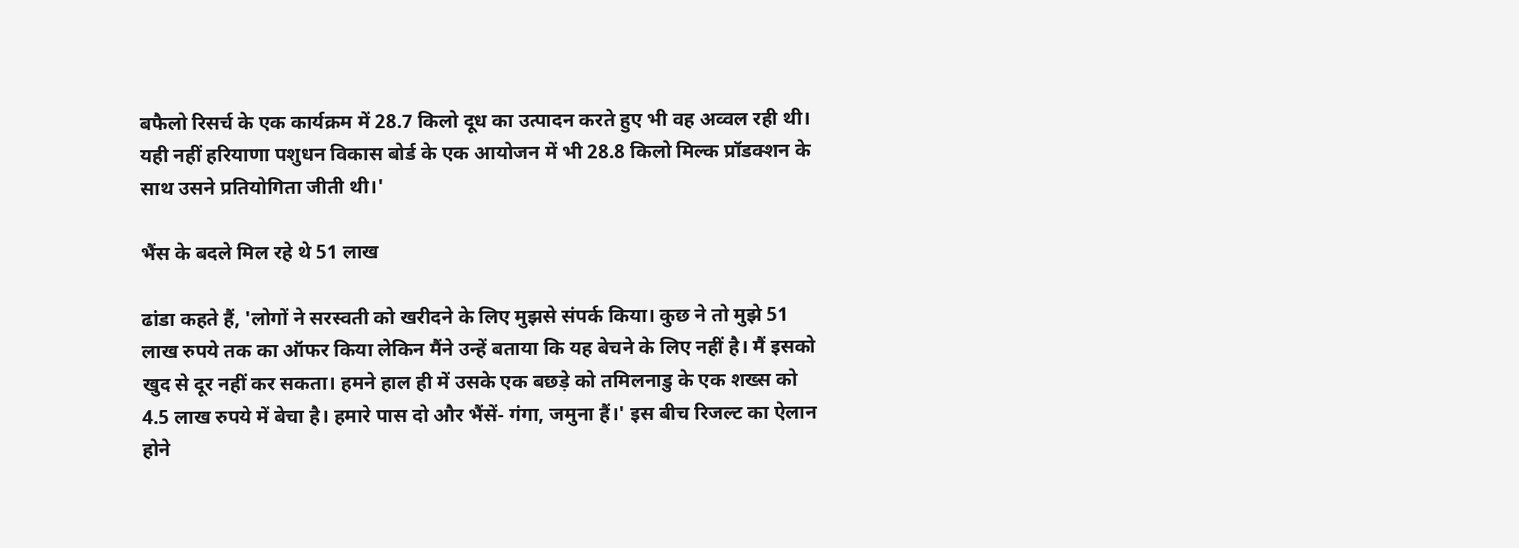बफैलो रिसर्च के एक कार्यक्रम में 28.7 किलो दूध का उत्पादन करते हुए भी वह अव्वल रही थी। यही नहीं हरियाणा पशुधन विकास बोर्ड के एक आयोजन में भी 28.8 किलो मिल्क प्रॉडक्शन के साथ उसने प्रतियोगिता जीती थी।'

भैंस के बदले मिल रहे थे 51 लाख

ढांडा कहते हैं, 'लोगों ने सरस्वती को खरीदने के लिए मुझसे संपर्क किया। कुछ ने तो मुझे 51 लाख रुपये तक का ऑफर किया लेकिन मैंने उन्हें बताया कि यह बेचने के लिए नहीं है। मैं इसको खुद से दूर नहीं कर सकता। हमने हाल ही में उसके एक बछड़े को तमिलनाडु के एक शख्स को 4.5 लाख रुपये में बेचा है। हमारे पास दो और भैंसें- गंगा, जमुना हैं।' इस बीच रिजल्ट का ऐलान होने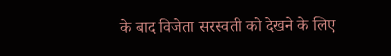के बाद विजेता सरस्वती को देखने के लिए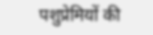पशुप्रेमियों की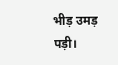भीड़ उमड़ पड़ी।